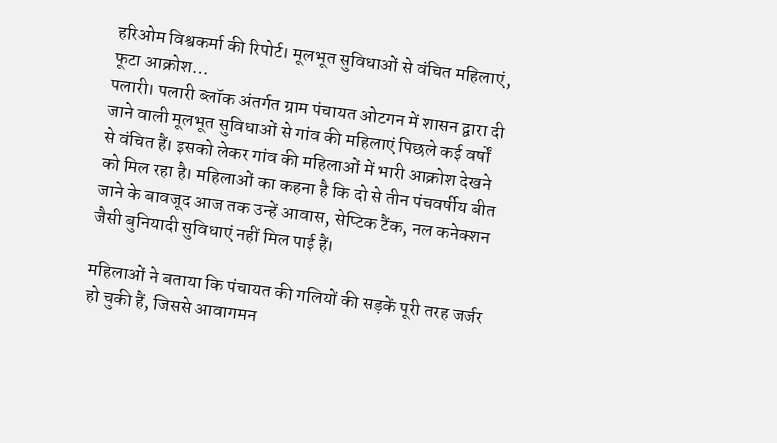हरिओम विश्वकर्मा की रिपोर्ट। मूलभूत सुविधाओं से वंचित महिलाएं, फूटा आक्रोश…
पलारी। पलारी ब्लॉक अंतर्गत ग्राम पंचायत ओटगन में शासन द्वारा दी जाने वाली मूलभूत सुविधाओं से गांव की महिलाएं पिछले कई वर्षों से वंचित हैं। इसको लेकर गांव की महिलाओं में भारी आक्रोश देखने को मिल रहा है। महिलाओं का कहना है कि दो से तीन पंचवर्षीय बीत जाने के बावजूद आज तक उन्हें आवास, सेप्टिक टैंक, नल कनेक्शन जैसी बुनियादी सुविधाएं नहीं मिल पाई हैं।

महिलाओं ने बताया कि पंचायत की गलियों की सड़कें पूरी तरह जर्जर हो चुकी हैं, जिससे आवागमन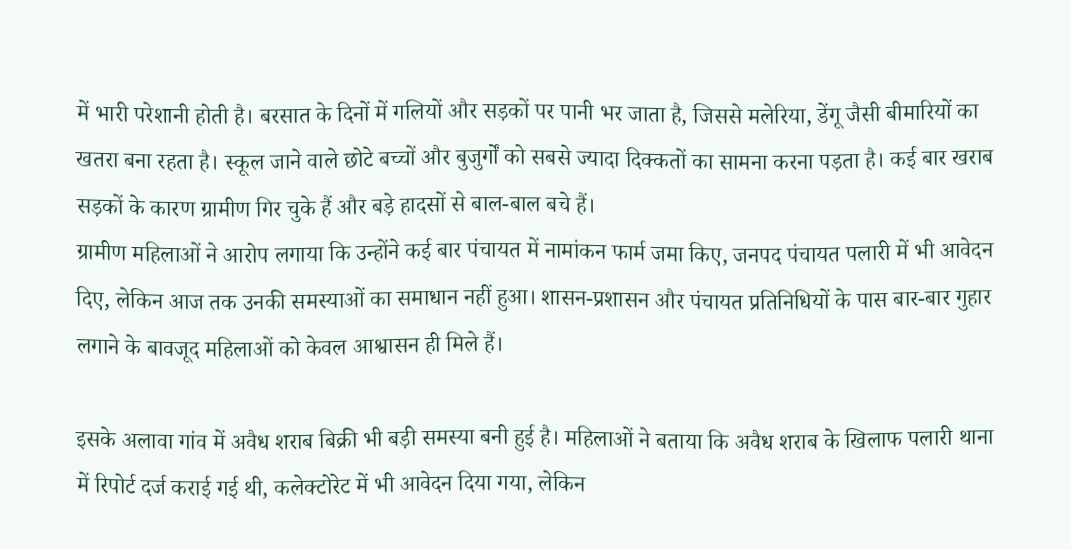में भारी परेशानी होती है। बरसात के दिनों में गलियों और सड़कों पर पानी भर जाता है, जिससे मलेरिया, डेंगू जैसी बीमारियों का खतरा बना रहता है। स्कूल जाने वाले छोटे बच्चों और बुजुर्गों को सबसे ज्यादा दिक्कतों का सामना करना पड़ता है। कई बार खराब सड़कों के कारण ग्रामीण गिर चुके हैं और बड़े हादसों से बाल-बाल बचे हैं।
ग्रामीण महिलाओं ने आरोप लगाया कि उन्होंने कई बार पंचायत में नामांकन फार्म जमा किए, जनपद पंचायत पलारी में भी आवेदन दिए, लेकिन आज तक उनकी समस्याओं का समाधान नहीं हुआ। शासन-प्रशासन और पंचायत प्रतिनिधियों के पास बार-बार गुहार लगाने के बावजूद महिलाओं को केवल आश्वासन ही मिले हैं।

इसके अलावा गांव में अवैध शराब बिक्री भी बड़ी समस्या बनी हुई है। महिलाओं ने बताया कि अवैध शराब के खिलाफ पलारी थाना में रिपोर्ट दर्ज कराई गई थी, कलेक्टोरेट में भी आवेदन दिया गया, लेकिन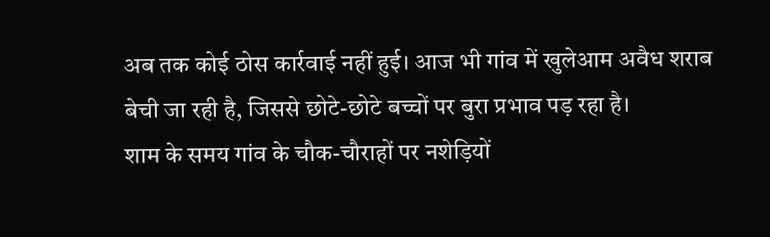अब तक कोई ठोस कार्रवाई नहीं हुई। आज भी गांव में खुलेआम अवैध शराब बेची जा रही है, जिससे छोटे-छोटे बच्चों पर बुरा प्रभाव पड़ रहा है।
शाम के समय गांव के चौक-चौराहों पर नशेड़ियों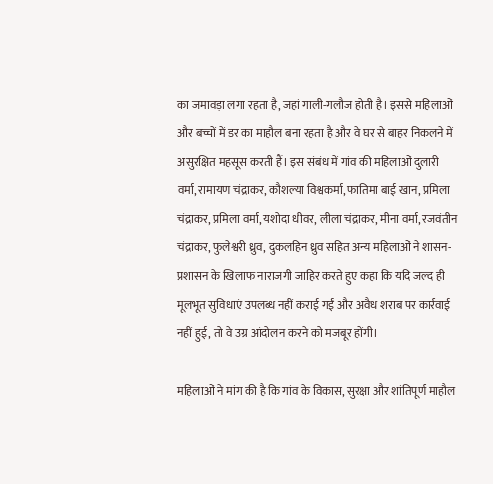का जमावड़ा लगा रहता है, जहां गाली-गलौज होती है। इससे महिलाओं और बच्चों में डर का माहौल बना रहता है और वे घर से बाहर निकलने में असुरक्षित महसूस करती हैं। इस संबंध में गांव की महिलाओं दुलारी वर्मा, रामायण चंद्राकर, कौशल्या विश्वकर्मा, फातिमा बाई खान, प्रमिला चंद्राकर, प्रमिला वर्मा, यशोदा धीवर, लीला चंद्राकर, मीना वर्मा, रजवंतीन चंद्राकर, फुलेश्वरी ध्रुव, दुकलहिन ध्रुव सहित अन्य महिलाओं ने शासन-प्रशासन के खिलाफ नाराजगी जाहिर करते हुए कहा कि यदि जल्द ही मूलभूत सुविधाएं उपलब्ध नहीं कराई गईं और अवैध शराब पर कार्रवाई नहीं हुई, तो वे उग्र आंदोलन करने को मजबूर होंगी।

महिलाओं ने मांग की है कि गांव के विकास, सुरक्षा और शांतिपूर्ण माहौल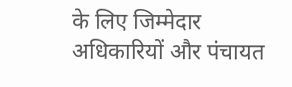के लिए जिम्मेदार अधिकारियों और पंचायत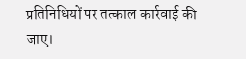प्रतिनिधियों पर तत्काल कार्रवाई की जाए।